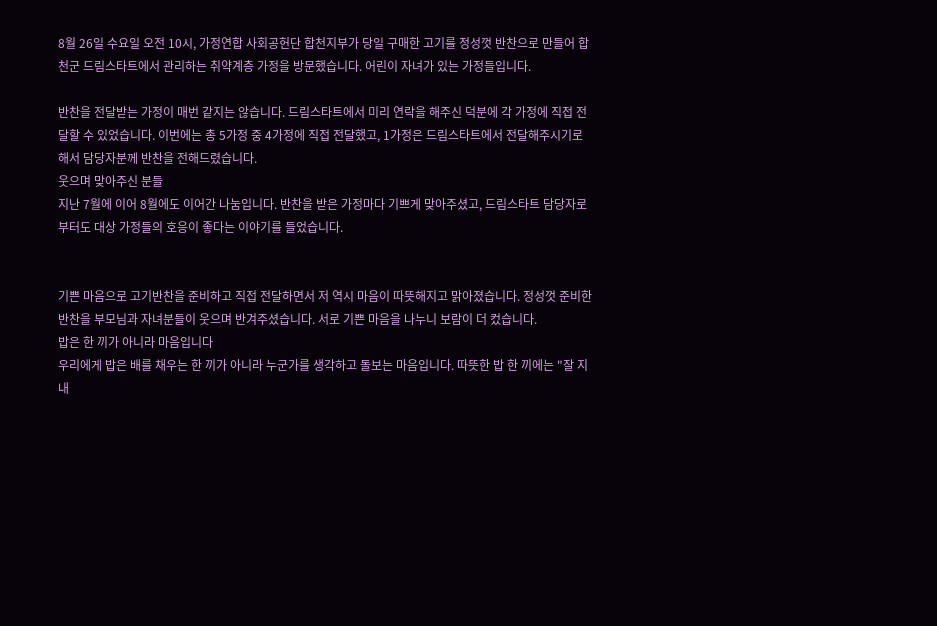8월 26일 수요일 오전 10시, 가정연합 사회공헌단 합천지부가 당일 구매한 고기를 정성껏 반찬으로 만들어 합천군 드림스타트에서 관리하는 취약계층 가정을 방문했습니다. 어린이 자녀가 있는 가정들입니다.

반찬을 전달받는 가정이 매번 같지는 않습니다. 드림스타트에서 미리 연락을 해주신 덕분에 각 가정에 직접 전달할 수 있었습니다. 이번에는 총 5가정 중 4가정에 직접 전달했고, 1가정은 드림스타트에서 전달해주시기로 해서 담당자분께 반찬을 전해드렸습니다.
웃으며 맞아주신 분들
지난 7월에 이어 8월에도 이어간 나눔입니다. 반찬을 받은 가정마다 기쁘게 맞아주셨고, 드림스타트 담당자로부터도 대상 가정들의 호응이 좋다는 이야기를 들었습니다.


기쁜 마음으로 고기반찬을 준비하고 직접 전달하면서 저 역시 마음이 따뜻해지고 맑아졌습니다. 정성껏 준비한 반찬을 부모님과 자녀분들이 웃으며 반겨주셨습니다. 서로 기쁜 마음을 나누니 보람이 더 컸습니다.
밥은 한 끼가 아니라 마음입니다
우리에게 밥은 배를 채우는 한 끼가 아니라 누군가를 생각하고 돌보는 마음입니다. 따뜻한 밥 한 끼에는 "잘 지내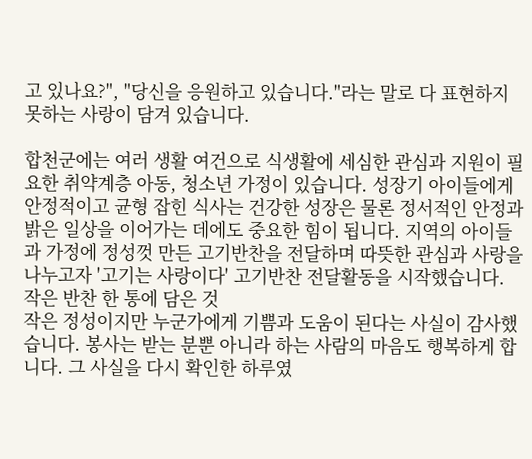고 있나요?", "당신을 응원하고 있습니다."라는 말로 다 표현하지 못하는 사랑이 담겨 있습니다.

합천군에는 여러 생활 여건으로 식생활에 세심한 관심과 지원이 필요한 취약계층 아동, 청소년 가정이 있습니다. 성장기 아이들에게 안정적이고 균형 잡힌 식사는 건강한 성장은 물론 정서적인 안정과 밝은 일상을 이어가는 데에도 중요한 힘이 됩니다. 지역의 아이들과 가정에 정성껏 만든 고기반찬을 전달하며 따뜻한 관심과 사랑을 나누고자 '고기는 사랑이다' 고기반찬 전달활동을 시작했습니다.
작은 반찬 한 통에 담은 것
작은 정성이지만 누군가에게 기쁨과 도움이 된다는 사실이 감사했습니다. 봉사는 받는 분뿐 아니라 하는 사람의 마음도 행복하게 합니다. 그 사실을 다시 확인한 하루였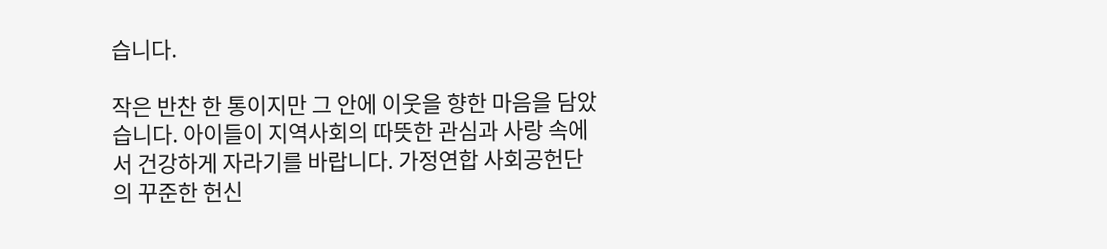습니다.

작은 반찬 한 통이지만 그 안에 이웃을 향한 마음을 담았습니다. 아이들이 지역사회의 따뜻한 관심과 사랑 속에서 건강하게 자라기를 바랍니다. 가정연합 사회공헌단의 꾸준한 헌신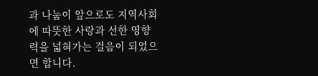과 나눔이 앞으로도 지역사회에 따뜻한 사랑과 선한 영향력을 넓혀가는 걸음이 되었으면 합니다.